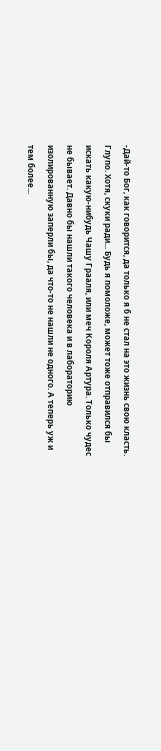-Дай-то Бог, как говорится, да только я б не стал на это жизнь свою класть. Глупо. Хотя, скуки ради... Будь я помоложе, может тоже отправился бы искать какую-нибудь Чашу Грааля, или меч Короля Артура. Только чудес не бывает. Давно бы нашли такого человека и в лабораторию изолированную заперли бы, да что-то не нашли не одного. А теперь уж и тем более...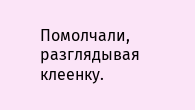Помолчали, разглядывая клеенку.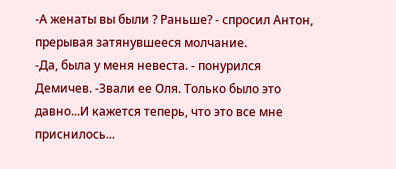-А женаты вы были ? Раньше? - спросил Антон, прерывая затянувшееся молчание.
-Да, была у меня невеста. - понурился Демичев. -Звали ее Оля. Только было это давно...И кажется теперь, что это все мне приснилось...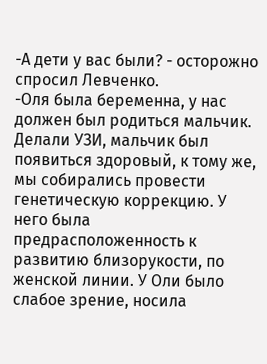-А дети у вас были? - осторожно спросил Левченко.
-Оля была беременна, у нас должен был родиться мальчик. Делали УЗИ, мальчик был появиться здоровый, к тому же, мы собирались провести генетическую коррекцию. У него была предрасположенность к развитию близорукости, по женской линии. У Оли было слабое зрение, носила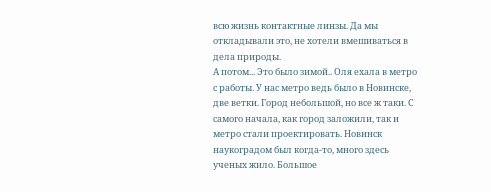всю жизнь контактные линзы. Да мы откладывали это, не хотели вмешиваться в дела природы.
А потом... Это было зимой.. Оля ехала в метро с работы. У нас метро ведь было в Новинске, две ветки. Город небольшой, но все ж таки. С самого начала, как город заложили, так и метро стали проектировать. Новинск наукоградом был когда-то, много здесь ученых жило. Большое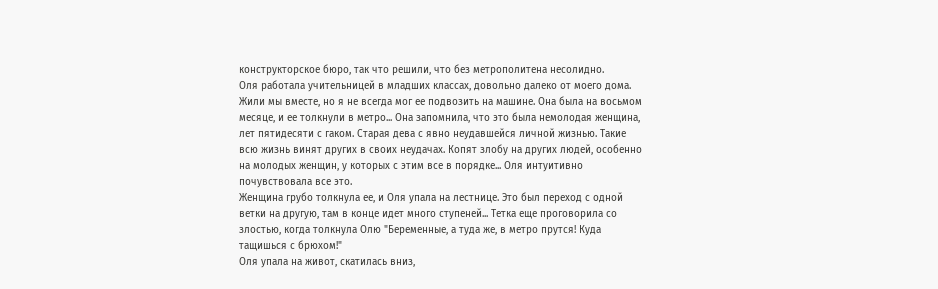конструкторское бюро, так что решили, что без метрополитена несолидно.
Оля работала учительницей в младших классах, довольно далеко от моего дома. Жили мы вместе, но я не всегда мог ее подвозить на машине. Она была на восьмом месяце, и ее толкнули в метро... Она запомнила, что это была немолодая женщина, лет пятидесяти с гаком. Старая дева с явно неудавшейся личной жизнью. Такие всю жизнь винят других в своих неудачах. Копят злобу на других людей, особенно на молодых женщин, у которых с этим все в порядке... Оля интуитивно почувствовала все это.
Женщина грубо толкнула ее, и Оля упала на лестнице. Это был переход с одной ветки на другую, там в конце идет много ступеней... Тетка еще проговорила со злостью, когда толкнула Олю "Беременные, а туда же, в метро прутся! Куда тащишься с брюхом!"
Оля упала на живот, скатилась вниз,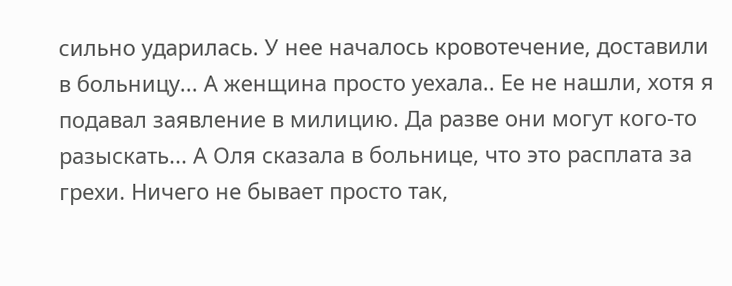сильно ударилась. У нее началось кровотечение, доставили в больницу... А женщина просто уехала.. Ее не нашли, хотя я подавал заявление в милицию. Да разве они могут кого-то разыскать... А Оля сказала в больнице, что это расплата за грехи. Ничего не бывает просто так,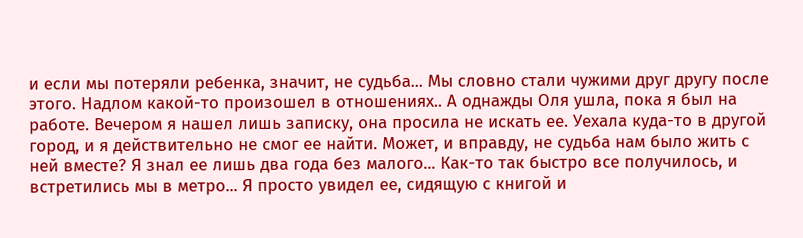и если мы потеряли ребенка, значит, не судьба... Мы словно стали чужими друг другу после этого. Надлом какой-то произошел в отношениях.. А однажды Оля ушла, пока я был на работе. Вечером я нашел лишь записку, она просила не искать ее. Уехала куда-то в другой город, и я действительно не смог ее найти. Может, и вправду, не судьба нам было жить с ней вместе? Я знал ее лишь два года без малого... Как-то так быстро все получилось, и встретились мы в метро... Я просто увидел ее, сидящую с книгой и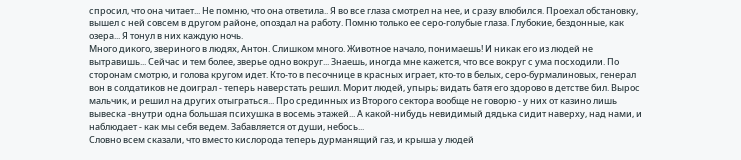спросил, что она читает... Не помню, что она ответила.. Я во все глаза смотрел на нее, и сразу влюбился. Проехал обстановку, вышел с ней совсем в другом районе, опоздал на работу. Помню только ее серо-голубые глаза. Глубокие, бездонные, как озера... Я тонул в них каждую ночь.
Много дикого, звериного в людях, Антон. Слишком много. Животное начало, понимаешь! И никак его из людей не вытравишь... Сейчас и тем более, зверье одно вокруг... Знаешь, иногда мне кажется, что все вокруг с ума посходили. По сторонам смотрю, и голова кругом идет. Кто-то в песочнице в красных играет, кто-то в белых, серо-бурмалиновых, генерал вон в солдатиков не доиграл - теперь наверстать решил. Морит людей, упырь; видать батя его здорово в детстве бил. Вырос мальчик, и решил на других отыграться... Про срединных из Второго сектора вообще не говорю - у них от казино лишь вывеска -внутри одна большая психушка в восемь этажей... А какой-нибудь невидимый дядька сидит наверху, над нами, и наблюдает - как мы себя ведем. Забавляется от души, небось...
Словно всем сказали, что вместо кислорода теперь дурманящий газ, и крыша у людей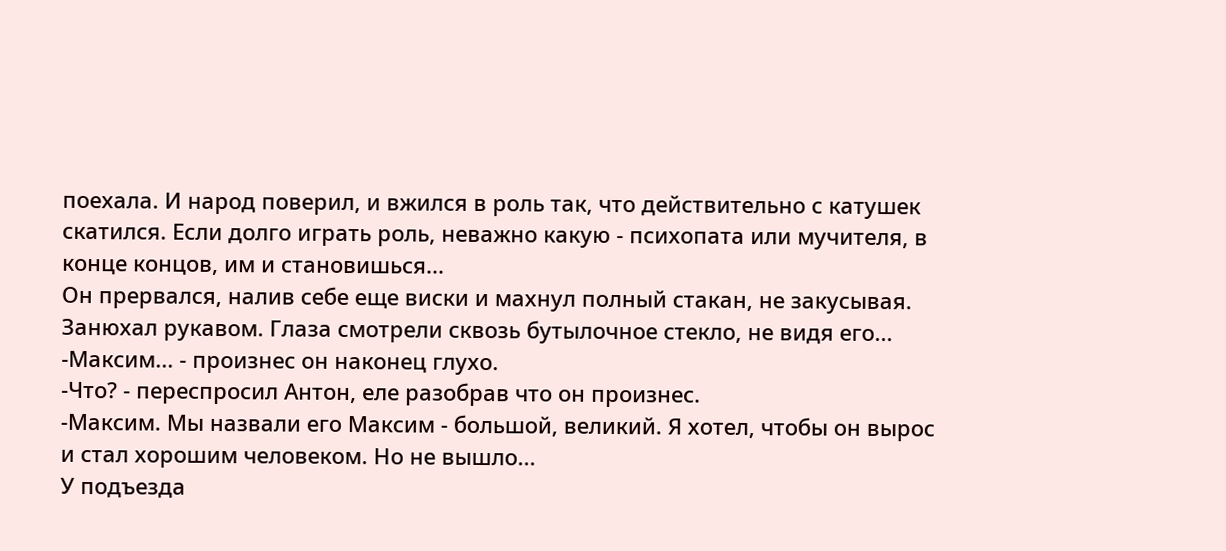поехала. И народ поверил, и вжился в роль так, что действительно с катушек скатился. Если долго играть роль, неважно какую - психопата или мучителя, в конце концов, им и становишься...
Он прервался, налив себе еще виски и махнул полный стакан, не закусывая. Занюхал рукавом. Глаза смотрели сквозь бутылочное стекло, не видя его...
-Максим... - произнес он наконец глухо.
-Что? - переспросил Антон, еле разобрав что он произнес.
-Максим. Мы назвали его Максим - большой, великий. Я хотел, чтобы он вырос и стал хорошим человеком. Но не вышло...
У подъезда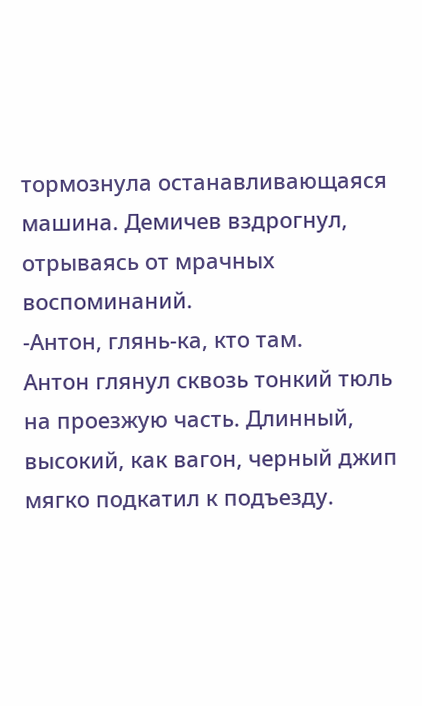тормознула останавливающаяся машина. Демичев вздрогнул, отрываясь от мрачных воспоминаний.
-Антон, глянь-ка, кто там.
Антон глянул сквозь тонкий тюль на проезжую часть. Длинный, высокий, как вагон, черный джип мягко подкатил к подъезду.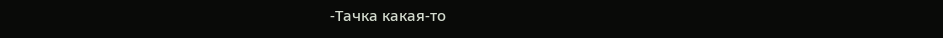-Тачка какая-то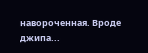навороченная. Вроде джипа...